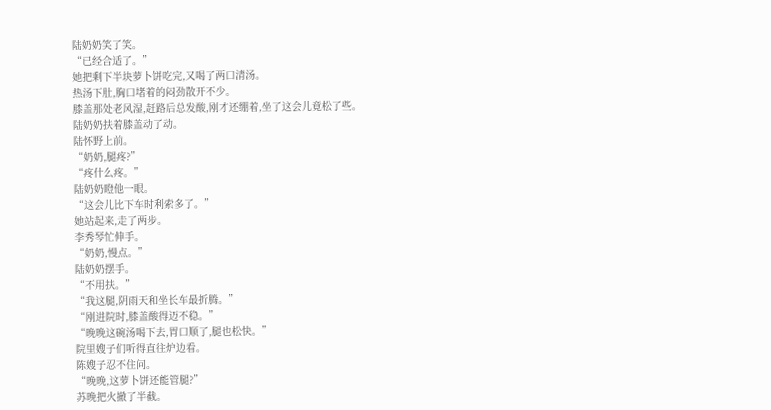陆奶奶笑了笑。
“已经合适了。”
她把剩下半块萝卜饼吃完,又喝了两口清汤。
热汤下肚,胸口堵着的闷劲散开不少。
膝盖那处老风湿,赶路后总发酸,刚才还绷着,坐了这会儿竟松了些。
陆奶奶扶着膝盖动了动。
陆怀野上前。
“奶奶,腿疼?”
“疼什么疼。”
陆奶奶瞪他一眼。
“这会儿比下车时利索多了。”
她站起来,走了两步。
李秀琴忙伸手。
“奶奶,慢点。”
陆奶奶摆手。
“不用扶。”
“我这腿,阴雨天和坐长车最折腾。”
“刚进院时,膝盖酸得迈不稳。”
“晚晚这碗汤喝下去,胃口顺了,腿也松快。”
院里嫂子们听得直往炉边看。
陈嫂子忍不住问。
“晚晚,这萝卜饼还能管腿?”
苏晚把火撤了半截。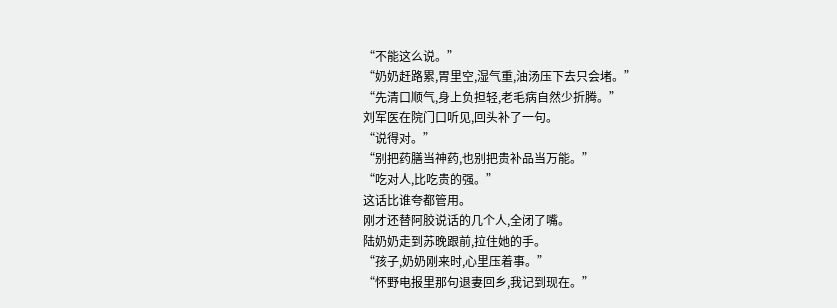“不能这么说。”
“奶奶赶路累,胃里空,湿气重,油汤压下去只会堵。”
“先清口顺气,身上负担轻,老毛病自然少折腾。”
刘军医在院门口听见,回头补了一句。
“说得对。”
“别把药膳当神药,也别把贵补品当万能。”
“吃对人,比吃贵的强。”
这话比谁夸都管用。
刚才还替阿胶说话的几个人,全闭了嘴。
陆奶奶走到苏晚跟前,拉住她的手。
“孩子,奶奶刚来时,心里压着事。”
“怀野电报里那句退妻回乡,我记到现在。”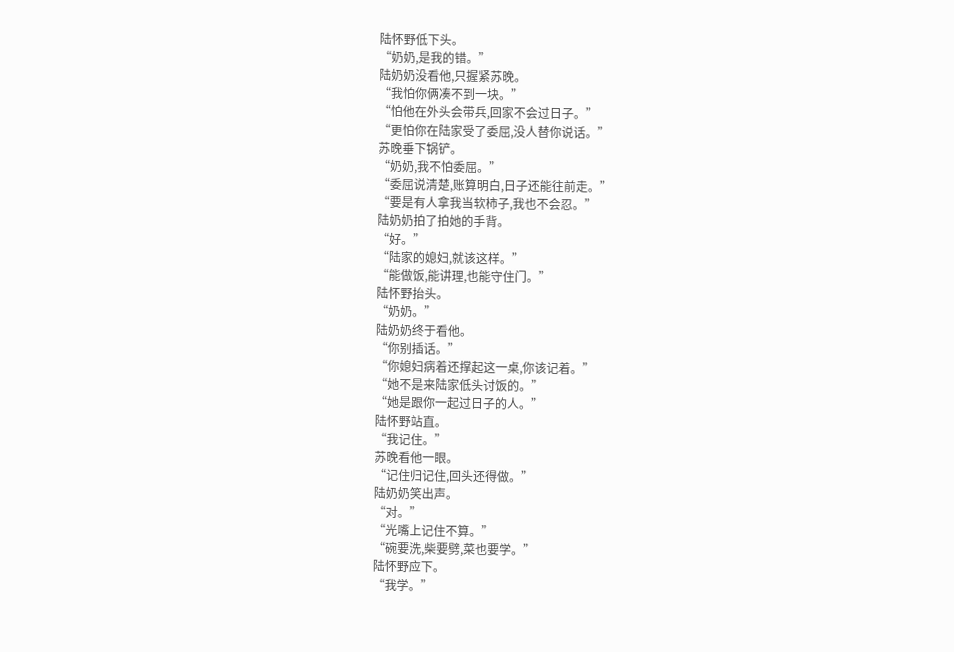陆怀野低下头。
“奶奶,是我的错。”
陆奶奶没看他,只握紧苏晚。
“我怕你俩凑不到一块。”
“怕他在外头会带兵,回家不会过日子。”
“更怕你在陆家受了委屈,没人替你说话。”
苏晚垂下锅铲。
“奶奶,我不怕委屈。”
“委屈说清楚,账算明白,日子还能往前走。”
“要是有人拿我当软柿子,我也不会忍。”
陆奶奶拍了拍她的手背。
“好。”
“陆家的媳妇,就该这样。”
“能做饭,能讲理,也能守住门。”
陆怀野抬头。
“奶奶。”
陆奶奶终于看他。
“你别插话。”
“你媳妇病着还撑起这一桌,你该记着。”
“她不是来陆家低头讨饭的。”
“她是跟你一起过日子的人。”
陆怀野站直。
“我记住。”
苏晚看他一眼。
“记住归记住,回头还得做。”
陆奶奶笑出声。
“对。”
“光嘴上记住不算。”
“碗要洗,柴要劈,菜也要学。”
陆怀野应下。
“我学。”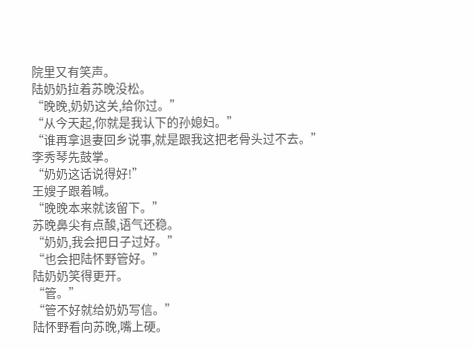院里又有笑声。
陆奶奶拉着苏晚没松。
“晚晚,奶奶这关,给你过。”
“从今天起,你就是我认下的孙媳妇。”
“谁再拿退妻回乡说事,就是跟我这把老骨头过不去。”
李秀琴先鼓掌。
“奶奶这话说得好!”
王嫂子跟着喊。
“晚晚本来就该留下。”
苏晚鼻尖有点酸,语气还稳。
“奶奶,我会把日子过好。”
“也会把陆怀野管好。”
陆奶奶笑得更开。
“管。”
“管不好就给奶奶写信。”
陆怀野看向苏晚,嘴上硬。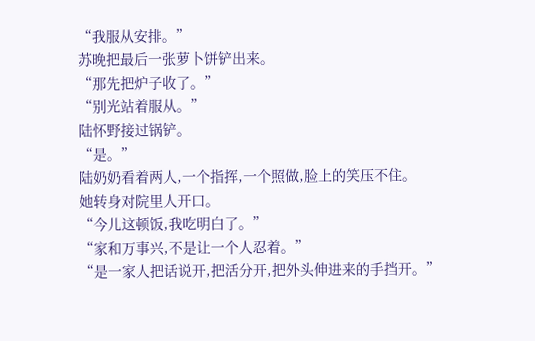“我服从安排。”
苏晚把最后一张萝卜饼铲出来。
“那先把炉子收了。”
“别光站着服从。”
陆怀野接过锅铲。
“是。”
陆奶奶看着两人,一个指挥,一个照做,脸上的笑压不住。
她转身对院里人开口。
“今儿这顿饭,我吃明白了。”
“家和万事兴,不是让一个人忍着。”
“是一家人把话说开,把活分开,把外头伸进来的手挡开。”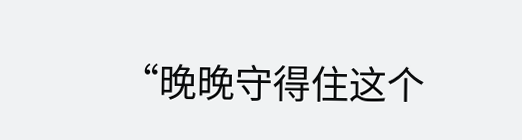“晚晚守得住这个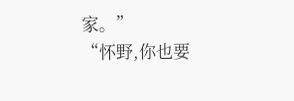家。”
“怀野,你也要